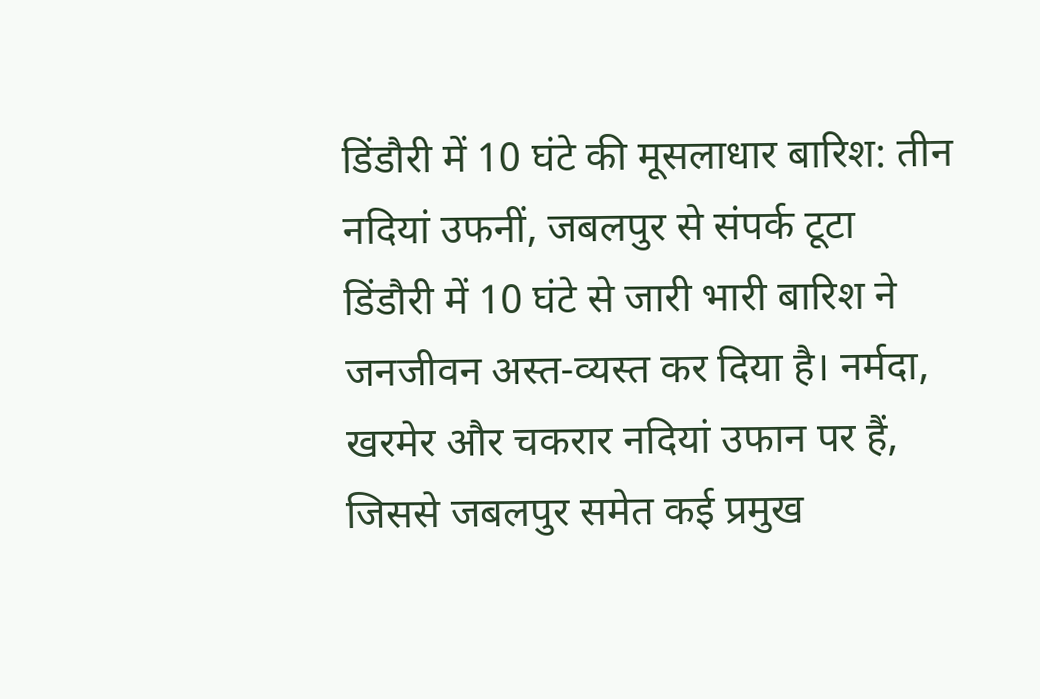डिंडौरी में 10 घंटे की मूसलाधार बारिश: तीन नदियां उफनीं, जबलपुर से संपर्क टूटा
डिंडौरी में 10 घंटे से जारी भारी बारिश ने जनजीवन अस्त-व्यस्त कर दिया है। नर्मदा, खरमेर और चकरार नदियां उफान पर हैं, जिससे जबलपुर समेत कई प्रमुख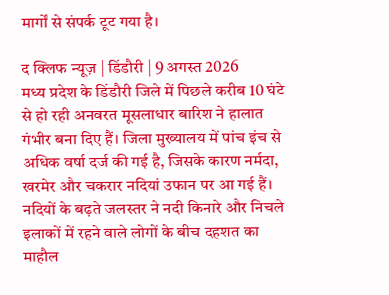मार्गों से संपर्क टूट गया है।

द क्लिफ न्यूज़ | डिंडौरी | 9 अगस्त 2026
मध्य प्रदेश के डिंडौरी जिले में पिछले करीब 10 घंटे से हो रही अनवरत मूसलाधार बारिश ने हालात गंभीर बना दिए हैं। जिला मुख्यालय में पांच इंच से अधिक वर्षा दर्ज की गई है, जिसके कारण नर्मदा, खरमेर और चकरार नदियां उफान पर आ गई हैं। नदियों के बढ़ते जलस्तर ने नदी किनारे और निचले इलाकों में रहने वाले लोगों के बीच दहशत का माहौल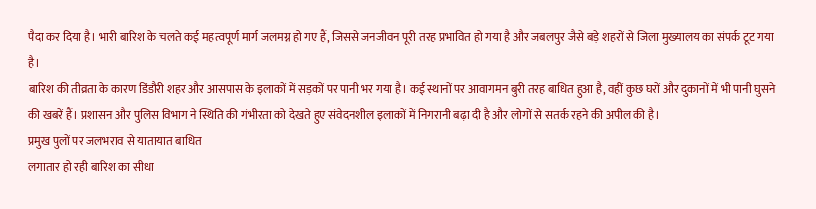पैदा कर दिया है। भारी बारिश के चलते कई महत्वपूर्ण मार्ग जलमग्न हो गए हैं, जिससे जनजीवन पूरी तरह प्रभावित हो गया है और जबलपुर जैसे बड़े शहरों से जिला मुख्यालय का संपर्क टूट गया है।
बारिश की तीव्रता के कारण डिंडौरी शहर और आसपास के इलाकों में सड़कों पर पानी भर गया है। कई स्थानों पर आवागमन बुरी तरह बाधित हुआ है, वहीं कुछ घरों और दुकानों में भी पानी घुसने की खबरें हैं। प्रशासन और पुलिस विभाग ने स्थिति की गंभीरता को देखते हुए संवेदनशील इलाकों में निगरानी बढ़ा दी है और लोगों से सतर्क रहने की अपील की है।
प्रमुख पुलों पर जलभराव से यातायात बाधित
लगातार हो रही बारिश का सीधा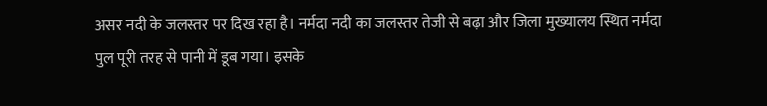असर नदी के जलस्तर पर दिख रहा है। नर्मदा नदी का जलस्तर तेजी से बढ़ा और जिला मुख्यालय स्थित नर्मदा पुल पूरी तरह से पानी में डूब गया। इसके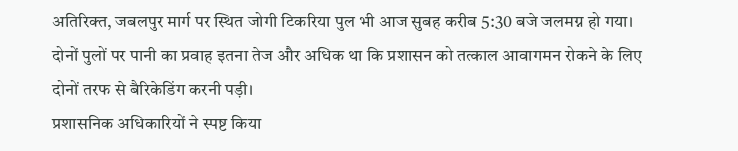अतिरिक्त, जबलपुर मार्ग पर स्थित जोगी टिकरिया पुल भी आज सुबह करीब 5:30 बजे जलमग्न हो गया। दोनों पुलों पर पानी का प्रवाह इतना तेज और अधिक था कि प्रशासन को तत्काल आवागमन रोकने के लिए दोनों तरफ से बैरिकेडिंग करनी पड़ी।
प्रशासनिक अधिकारियों ने स्पष्ट किया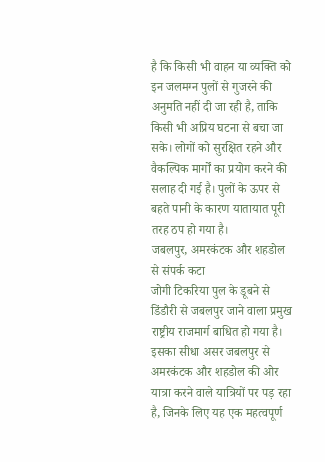है कि किसी भी वाहन या व्यक्ति को इन जलमग्न पुलों से गुजरने की अनुमति नहीं दी जा रही है, ताकि किसी भी अप्रिय घटना से बचा जा सके। लोगों को सुरक्षित रहने और वैकल्पिक मार्गों का प्रयोग करने की सलाह दी गई है। पुलों के ऊपर से बहते पानी के कारण यातायात पूरी तरह ठप हो गया है।
जबलपुर, अमरकंटक और शहडोल से संपर्क कटा
जोगी टिकरिया पुल के डूबने से डिंडौरी से जबलपुर जाने वाला प्रमुख राष्ट्रीय राजमार्ग बाधित हो गया है। इसका सीधा असर जबलपुर से अमरकंटक और शहडोल की ओर यात्रा करने वाले यात्रियों पर पड़ रहा है, जिनके लिए यह एक महत्वपूर्ण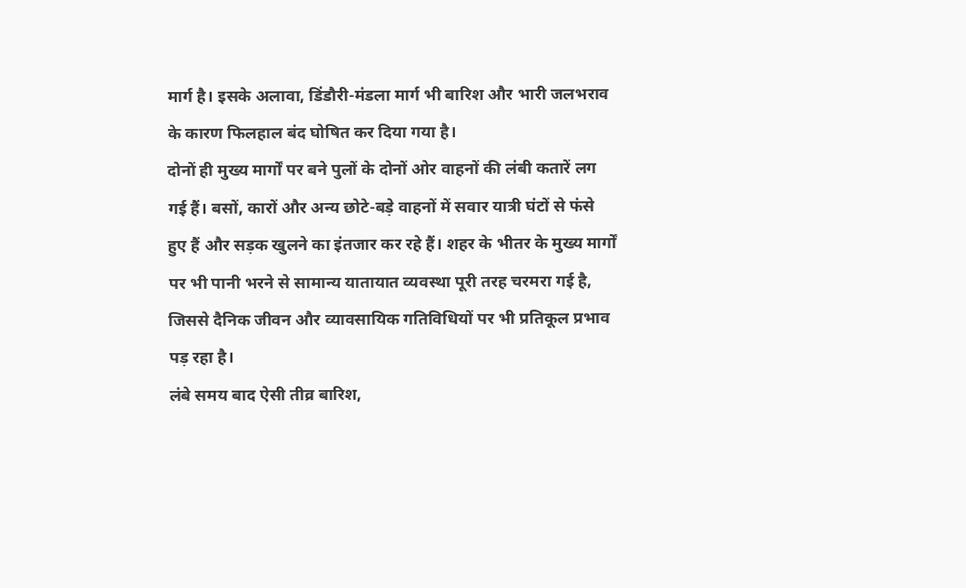मार्ग है। इसके अलावा, डिंडौरी-मंडला मार्ग भी बारिश और भारी जलभराव के कारण फिलहाल बंद घोषित कर दिया गया है।
दोनों ही मुख्य मार्गों पर बने पुलों के दोनों ओर वाहनों की लंबी कतारें लग गई हैं। बसों, कारों और अन्य छोटे-बड़े वाहनों में सवार यात्री घंटों से फंसे हुए हैं और सड़क खुलने का इंतजार कर रहे हैं। शहर के भीतर के मुख्य मार्गों पर भी पानी भरने से सामान्य यातायात व्यवस्था पूरी तरह चरमरा गई है, जिससे दैनिक जीवन और व्यावसायिक गतिविधियों पर भी प्रतिकूल प्रभाव पड़ रहा है।
लंबे समय बाद ऐसी तीव्र बारिश,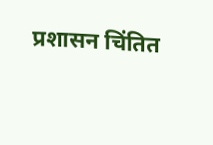प्रशासन चिंतित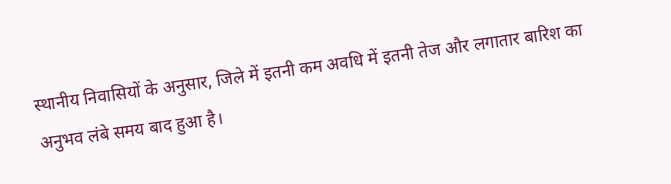स्थानीय निवासियों के अनुसार, जिले में इतनी कम अवधि में इतनी तेज और लगातार बारिश का अनुभव लंबे समय बाद हुआ है।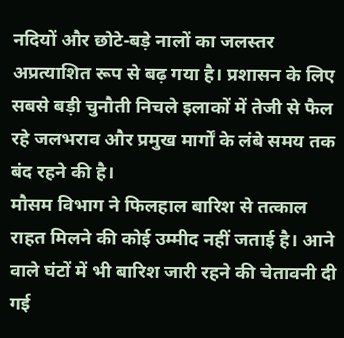नदियों और छोटे-बड़े नालों का जलस्तर अप्रत्याशित रूप से बढ़ गया है। प्रशासन के लिए सबसे बड़ी चुनौती निचले इलाकों में तेजी से फैल रहे जलभराव और प्रमुख मार्गों के लंबे समय तक बंद रहने की है।
मौसम विभाग ने फिलहाल बारिश से तत्काल राहत मिलने की कोई उम्मीद नहीं जताई है। आने वाले घंटों में भी बारिश जारी रहने की चेतावनी दी गई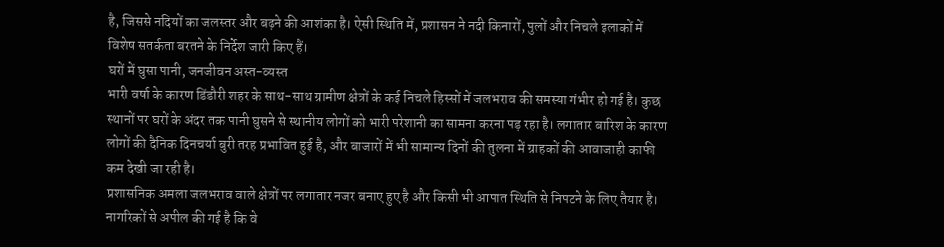है, जिससे नदियों का जलस्तर और बढ़ने की आशंका है। ऐसी स्थिति में, प्रशासन ने नदी किनारों, पुलों और निचले इलाकों में विशेष सतर्कता बरतने के निर्देश जारी किए हैं।
घरों में घुसा पानी, जनजीवन अस्त-व्यस्त
भारी वर्षा के कारण डिंडौरी शहर के साथ-साथ ग्रामीण क्षेत्रों के कई निचले हिस्सों में जलभराव की समस्या गंभीर हो गई है। कुछ स्थानों पर घरों के अंदर तक पानी घुसने से स्थानीय लोगों को भारी परेशानी का सामना करना पड़ रहा है। लगातार बारिश के कारण लोगों की दैनिक दिनचर्या बुरी तरह प्रभावित हुई है, और बाजारों में भी सामान्य दिनों की तुलना में ग्राहकों की आवाजाही काफी कम देखी जा रही है।
प्रशासनिक अमला जलभराव वाले क्षेत्रों पर लगातार नजर बनाए हुए है और किसी भी आपात स्थिति से निपटने के लिए तैयार है। नागरिकों से अपील की गई है कि वे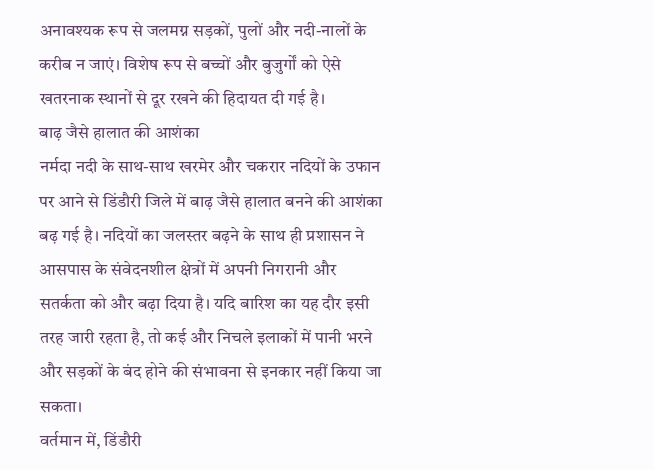अनावश्यक रूप से जलमग्न सड़कों, पुलों और नदी-नालों के करीब न जाएं। विशेष रूप से बच्चों और बुजुर्गों को ऐसे खतरनाक स्थानों से दूर रखने की हिदायत दी गई है।
बाढ़ जैसे हालात की आशंका
नर्मदा नदी के साथ-साथ खरमेर और चकरार नदियों के उफान पर आने से डिंडौरी जिले में बाढ़ जैसे हालात बनने की आशंका बढ़ गई है। नदियों का जलस्तर बढ़ने के साथ ही प्रशासन ने आसपास के संवेदनशील क्षेत्रों में अपनी निगरानी और सतर्कता को और बढ़ा दिया है। यदि बारिश का यह दौर इसी तरह जारी रहता है, तो कई और निचले इलाकों में पानी भरने और सड़कों के बंद होने की संभावना से इनकार नहीं किया जा सकता।
वर्तमान में, डिंडौरी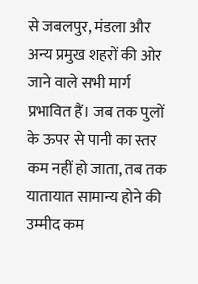से जबलपुर, मंडला और अन्य प्रमुख शहरों की ओर जाने वाले सभी मार्ग प्रभावित हैं। जब तक पुलों के ऊपर से पानी का स्तर कम नहीं हो जाता, तब तक यातायात सामान्य होने की उम्मीद कम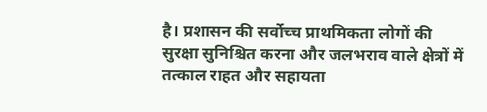है। प्रशासन की सर्वोच्च प्राथमिकता लोगों की सुरक्षा सुनिश्चित करना और जलभराव वाले क्षेत्रों में तत्काल राहत और सहायता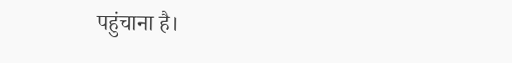पहुंचाना है।